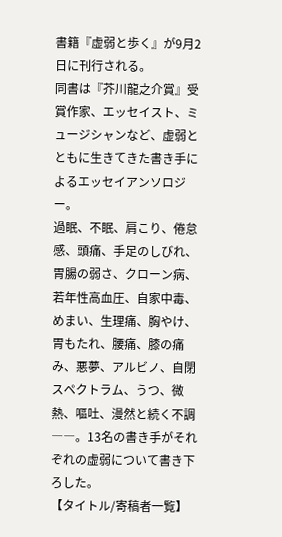書籍『虚弱と歩く』が9月2日に刊行される。
同書は『芥川龍之介賞』受賞作家、エッセイスト、ミュージシャンなど、虚弱とともに生きてきた書き手によるエッセイアンソロジー。
過眠、不眠、肩こり、倦怠感、頭痛、手足のしびれ、胃腸の弱さ、クローン病、若年性高血圧、自家中毒、めまい、生理痛、胸やけ、胃もたれ、腰痛、膝の痛み、悪夢、アルビノ、自閉スペクトラム、うつ、微熱、嘔吐、漫然と続く不調――。13名の書き手がそれぞれの虚弱について書き下ろした。
【タイトル/寄稿者一覧】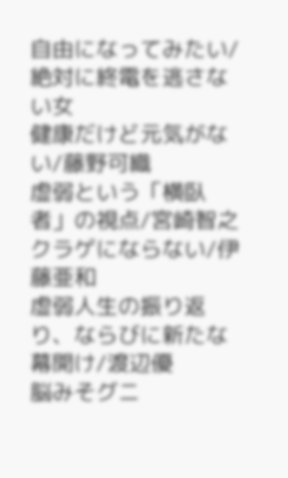自由になってみたい/絶対に終電を逃さない女
健康だけど元気がない/藤野可織
虚弱という「横臥者」の視点/宮崎智之
クラゲにならない/伊藤亜和
虚弱人生の振り返り、ならびに新たな幕開け/渡辺優
脳みそグニ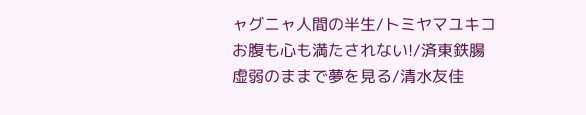ャグニャ人間の半生/トミヤマユキコ
お腹も心も満たされない!/済東鉄腸
虚弱のままで夢を見る/清水友佳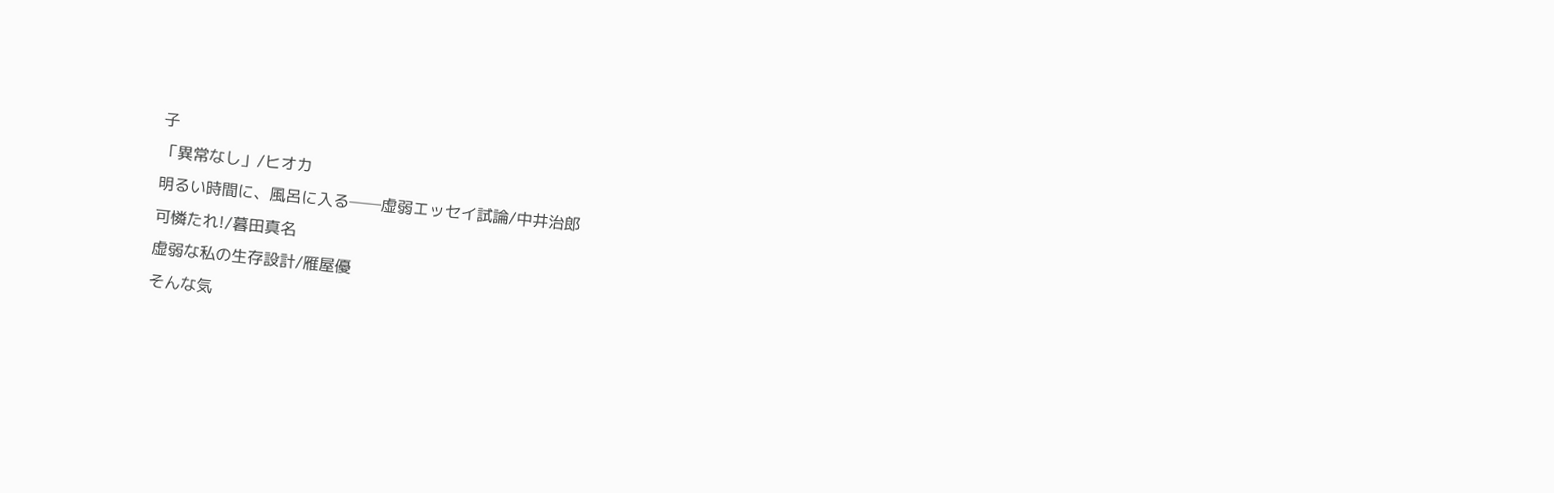子
「異常なし」/ヒオカ
明るい時間に、風呂に入る──虚弱エッセイ試論/中井治郎
可憐たれ!/暮田真名
虚弱な私の生存設計/雁屋優
そんな気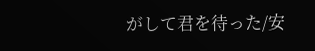がして君を待った/安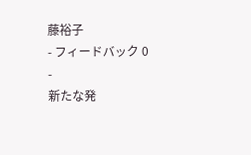藤裕子
- フィードバック 0
-
新たな発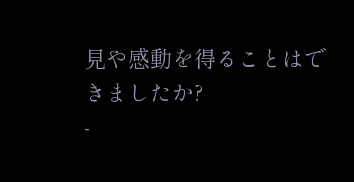見や感動を得ることはできましたか?
-